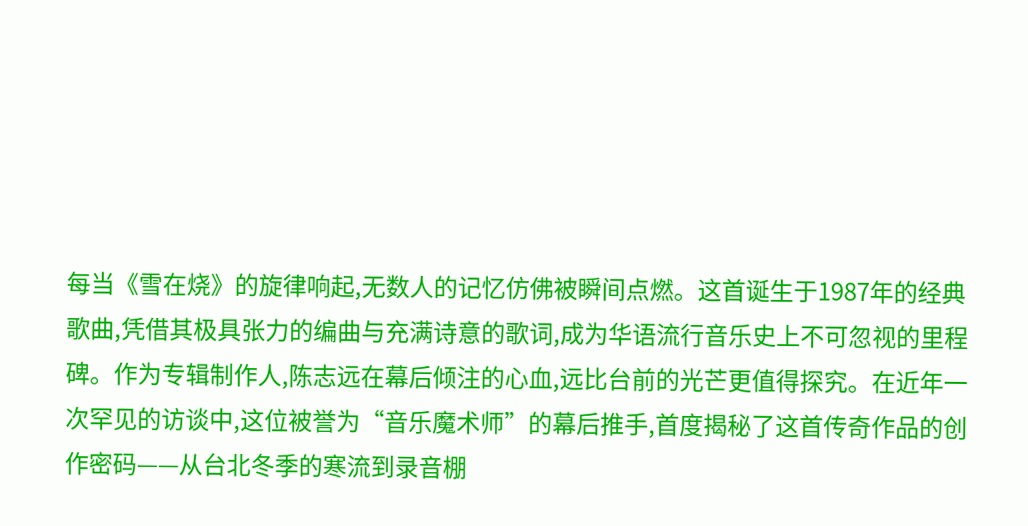每当《雪在烧》的旋律响起,无数人的记忆仿佛被瞬间点燃。这首诞生于1987年的经典歌曲,凭借其极具张力的编曲与充满诗意的歌词,成为华语流行音乐史上不可忽视的里程碑。作为专辑制作人,陈志远在幕后倾注的心血,远比台前的光芒更值得探究。在近年一次罕见的访谈中,这位被誉为“音乐魔术师”的幕后推手,首度揭秘了这首传奇作品的创作密码——从台北冬季的寒流到录音棚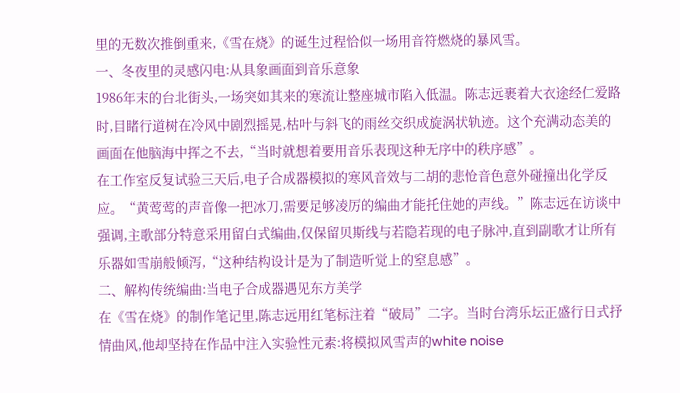里的无数次推倒重来,《雪在烧》的诞生过程恰似一场用音符燃烧的暴风雪。
一、冬夜里的灵感闪电:从具象画面到音乐意象
1986年末的台北街头,一场突如其来的寒流让整座城市陷入低温。陈志远裹着大衣途经仁爱路时,目睹行道树在冷风中剧烈摇晃,枯叶与斜飞的雨丝交织成旋涡状轨迹。这个充满动态美的画面在他脑海中挥之不去,“当时就想着要用音乐表现这种无序中的秩序感”。
在工作室反复试验三天后,电子合成器模拟的寒风音效与二胡的悲怆音色意外碰撞出化学反应。“黄莺莺的声音像一把冰刀,需要足够凌厉的编曲才能托住她的声线。”陈志远在访谈中强调,主歌部分特意采用留白式编曲,仅保留贝斯线与若隐若现的电子脉冲,直到副歌才让所有乐器如雪崩般倾泻,“这种结构设计是为了制造听觉上的窒息感”。
二、解构传统编曲:当电子合成器遇见东方美学
在《雪在烧》的制作笔记里,陈志远用红笔标注着“破局”二字。当时台湾乐坛正盛行日式抒情曲风,他却坚持在作品中注入实验性元素:将模拟风雪声的white noise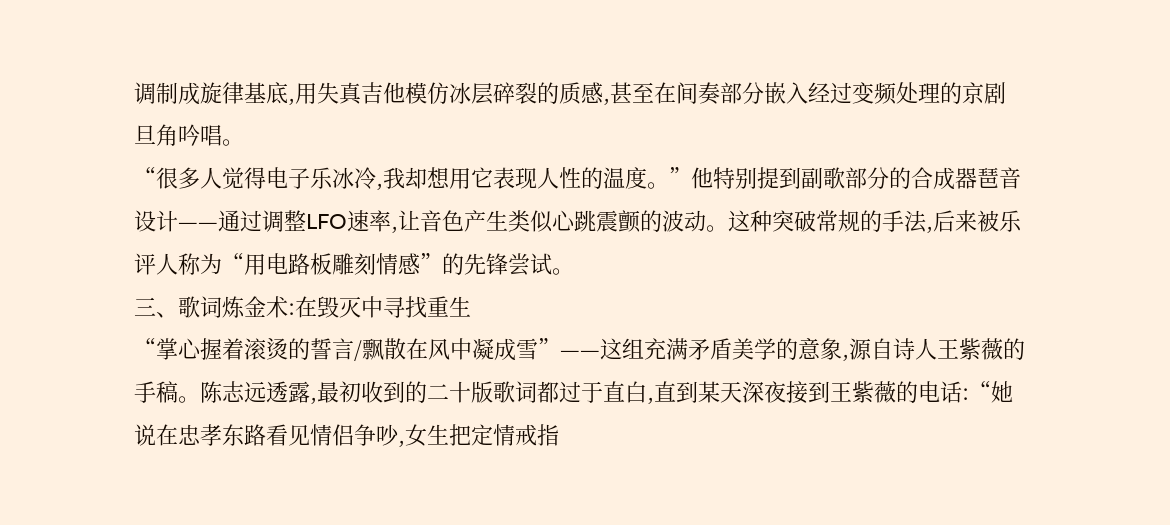调制成旋律基底,用失真吉他模仿冰层碎裂的质感,甚至在间奏部分嵌入经过变频处理的京剧旦角吟唱。
“很多人觉得电子乐冰冷,我却想用它表现人性的温度。”他特别提到副歌部分的合成器琶音设计——通过调整LFO速率,让音色产生类似心跳震颤的波动。这种突破常规的手法,后来被乐评人称为“用电路板雕刻情感”的先锋尝试。
三、歌词炼金术:在毁灭中寻找重生
“掌心握着滚烫的誓言/飘散在风中凝成雪”——这组充满矛盾美学的意象,源自诗人王紫薇的手稿。陈志远透露,最初收到的二十版歌词都过于直白,直到某天深夜接到王紫薇的电话:“她说在忠孝东路看见情侣争吵,女生把定情戒指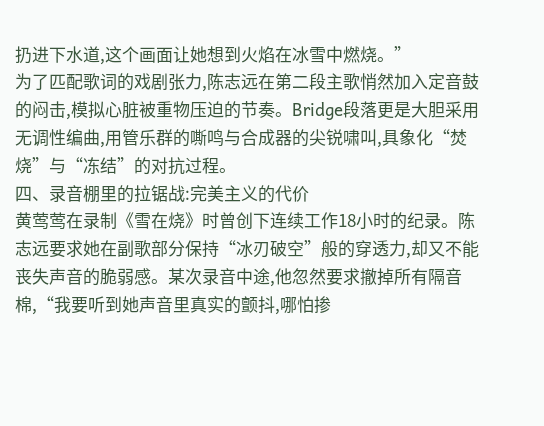扔进下水道,这个画面让她想到火焰在冰雪中燃烧。”
为了匹配歌词的戏剧张力,陈志远在第二段主歌悄然加入定音鼓的闷击,模拟心脏被重物压迫的节奏。Bridge段落更是大胆采用无调性编曲,用管乐群的嘶鸣与合成器的尖锐啸叫,具象化“焚烧”与“冻结”的对抗过程。
四、录音棚里的拉锯战:完美主义的代价
黄莺莺在录制《雪在烧》时曾创下连续工作18小时的纪录。陈志远要求她在副歌部分保持“冰刃破空”般的穿透力,却又不能丧失声音的脆弱感。某次录音中途,他忽然要求撤掉所有隔音棉,“我要听到她声音里真实的颤抖,哪怕掺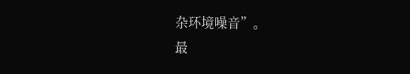杂环境噪音”。
最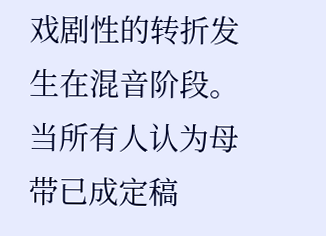戏剧性的转折发生在混音阶段。当所有人认为母带已成定稿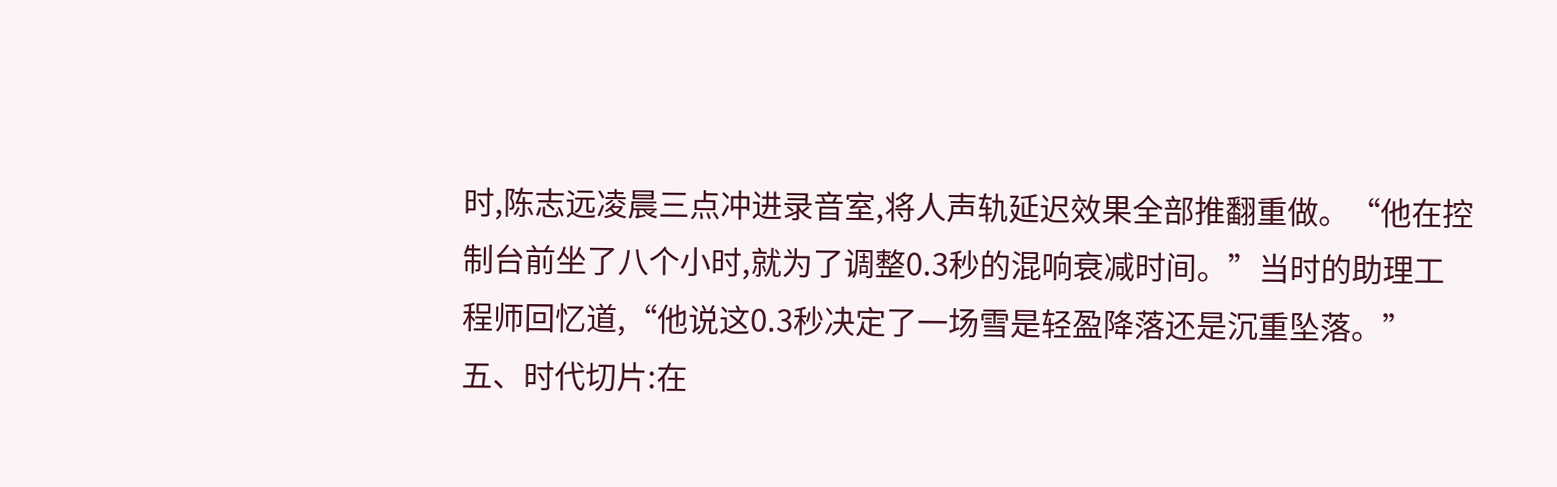时,陈志远凌晨三点冲进录音室,将人声轨延迟效果全部推翻重做。“他在控制台前坐了八个小时,就为了调整0.3秒的混响衰减时间。”当时的助理工程师回忆道,“他说这0.3秒决定了一场雪是轻盈降落还是沉重坠落。”
五、时代切片:在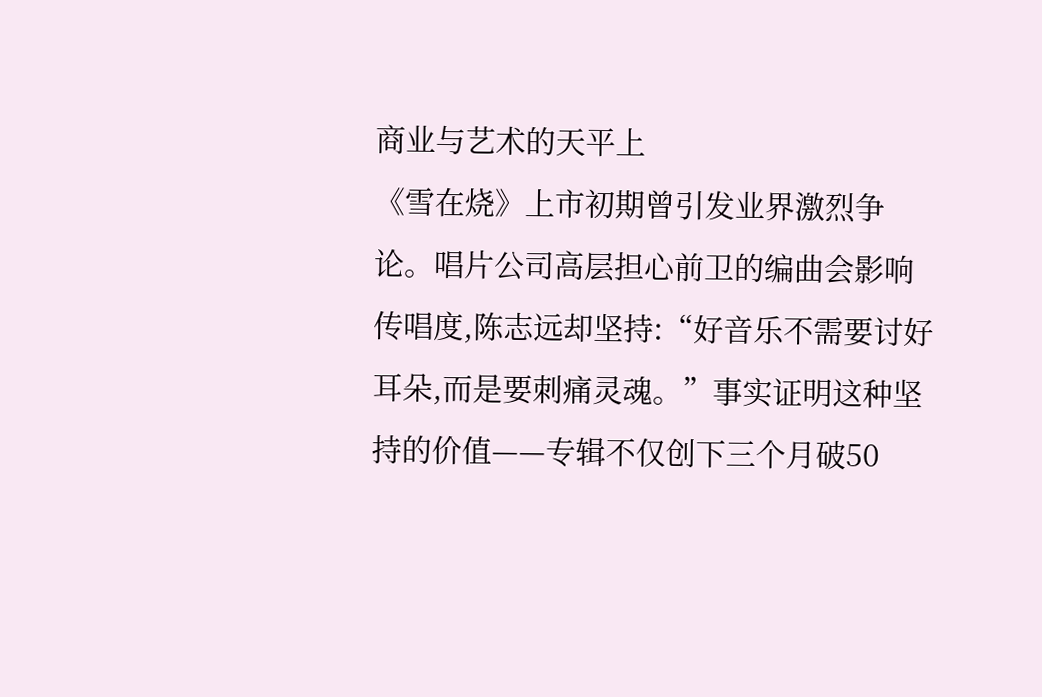商业与艺术的天平上
《雪在烧》上市初期曾引发业界激烈争论。唱片公司高层担心前卫的编曲会影响传唱度,陈志远却坚持:“好音乐不需要讨好耳朵,而是要刺痛灵魂。”事实证明这种坚持的价值——专辑不仅创下三个月破50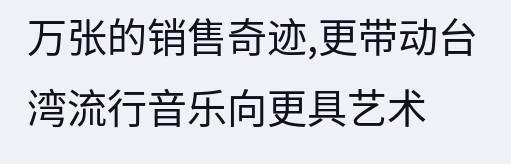万张的销售奇迹,更带动台湾流行音乐向更具艺术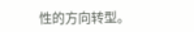性的方向转型。